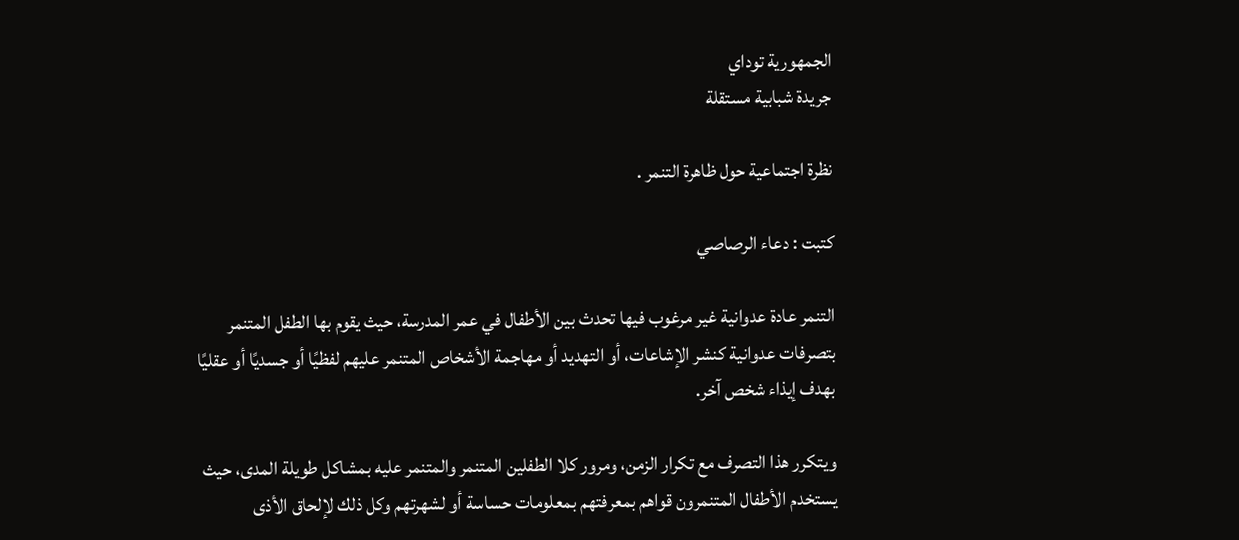الجمهورية توداي
جريدة شبابية مستقلة

نظرة اجتماعية حول ظاهرة التنمر .

كتبت : دعاء الرصاصي

التنمر عادة عدوانية غير مرغوب فيها تحدث بين الأطفال في عمر المدرسة، حيث يقوم بها الطفل المتنمر بتصرفات عدوانية كنشر الإشاعات، أو التهديد أو مهاجمة الأشخاص المتنمر عليهم لفظيًا أو جسديًا أو عقليًا بهدف إيذاء شخص آخر.

ويتكرر هذا التصرف مع تكرار الزمن، ومرور كلا الطفلين المتنمر والمتنمر عليه بمشاكل طويلة المدى، حيث يستخدم الأطفال المتنمرون قواهم بمعرفتهم بمعلومات حساسة أو لشهرتهم وكل ذلك لإلحاق الأذى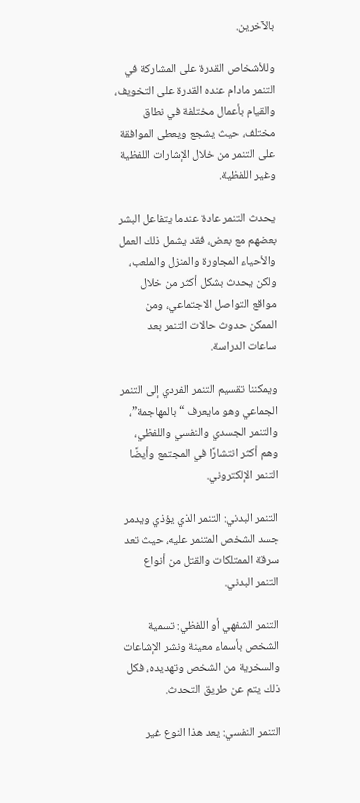بالآخرين.

وللأشخاص القدرة على المشاركة في التنمر مادام عنده القدرة على التخويف، والقيام بأعمال مختلفة في نطاق مختلف، حيث يشجع ويعطى الموافقة على التنمر من خلال الإشارات اللفظية وغير اللفظية.

يحدث التنمر عادة عندما يتفاعل البشر بعضهم مع بعض، فقد يشمل ذلك العمل والأحياء المجاورة والمنزل والملعب، ولكن يحدث بشكل أكثر من خلال مواقع التواصل الاجتماعي، ومن الممكن حدوث حالات التنمر بعد ساعات الدراسة.

ويمكننا تقسيم التنمر الفردي إلى التنمر الجماعي وهو مايعرف “بالمهاجمة”، والتنمر الجسدي والنفسي واللفظي، وهم أكثر انتشارًا في المجتمع وأيضًا التنمر الإلكتروني.

التنمر البدني: التنمر الذي يؤذي ويدمر جسد الشخص المتنمر عليه، حيث تعد سرقة الممتلكات والقتل من أنواع التنمر البدني.

التنمر الشفهي أو اللفظي: تسمية الشخص بأسماء معينة ونشر الإشاعات والسخرية من الشخص وتهديده، فكل ذلك يتم عن طريق التحدث.

التنمر النفسي: يعد هذا النوع غير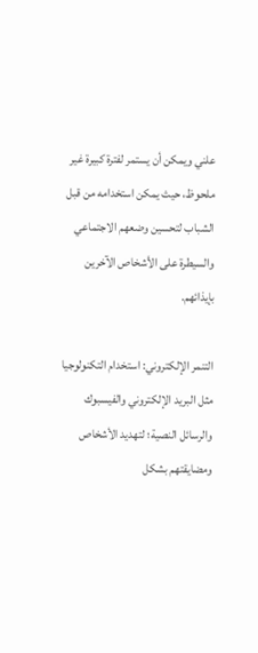علني ويمكن أن يستمر لفترة كبيرة غير ملحوظ، حيث يمكن استخدامه من قبل الشباب لتحسين وضعهم الاجتماعي والسيطرة على الأشخاص الآخرين بإيذائهم.

التنمر الإلكتروني: استخدام التكنولوجيا مثل البريد الإلكتروني والفيسبوك والرسائل النصية؛ لتهديد الأشخاص ومضايقتهم بشكل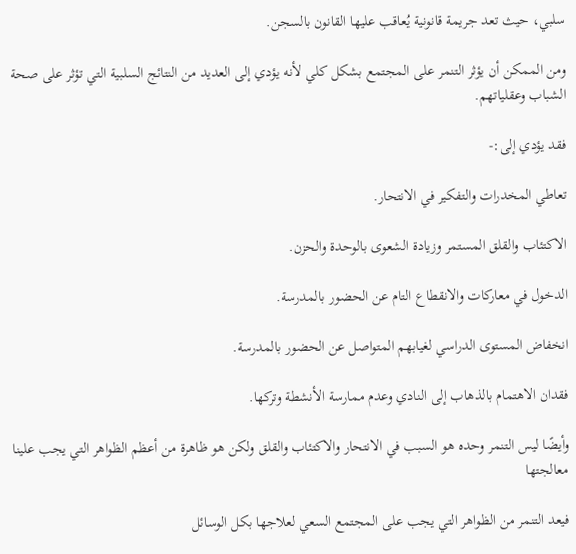سلبي، حيث تعد جريمة قانونية يُعاقب عليها القانون بالسجن.

ومن الممكن أن يؤثر التنمر على المجتمع بشكل كلي لأنه يؤدي إلى العديد من النتائج السلبية التي تؤثر على صحة الشباب وعقلياتهم.

فقد يؤدي إلى:-

تعاطي المخدرات والتفكير في الانتحار.

الاكتئاب والقلق المستمر وزيادة الشعوى بالوحدة والحزن.

الدخول في معاركات والانقطاع التام عن الحضور بالمدرسة.

انخفاض المستوى الدراسي لغيابهم المتواصل عن الحضور بالمدرسة.

فقدان الاهتمام بالذهاب إلى النادي وعدم ممارسة الأنشطة وتركها.

وأيضًا ليس التنمر وحده هو السبب في الانتحار والاكتئاب والقلق ولكن هو ظاهرة من أعظم الظواهر التي يجب علينا معالجتها

فيعد التنمر من الظواهر التي يجب على المجتمع السعي لعلاجها بكل الوسائل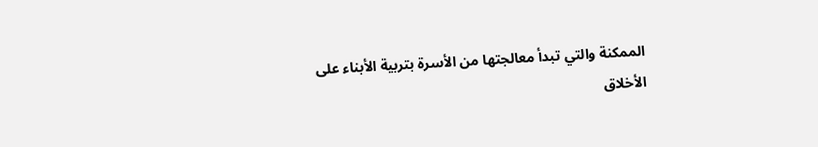الممكنة والتي تبدأ معالجتها من الأسرة بتربية الأبناء على الأخلاق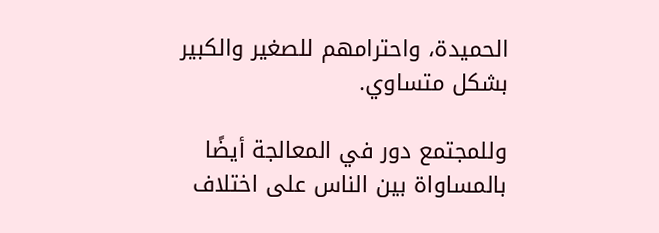الحميدة، واحترامهم للصغير والكبير بشكل متساوي.

وللمجتمع دور في المعالجة أيضًا بالمساواة بين الناس على اختلاف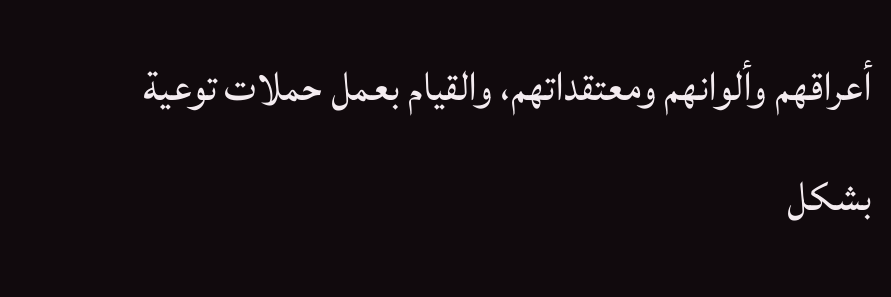أعراقهم وألوانهم ومعتقداتهم، والقيام بعمل حملات توعية بشكل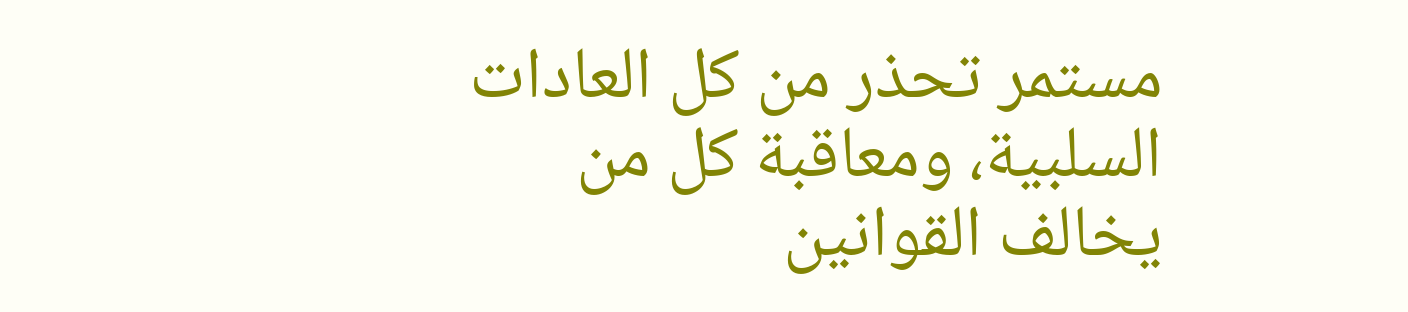مستمر تحذر من كل العادات السلبية، ومعاقبة كل من يخالف القوانين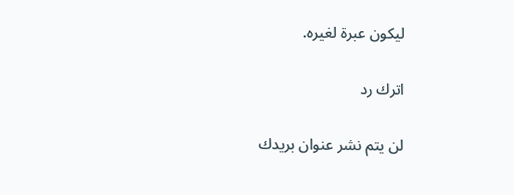ليكون عبرة لغيره.

اترك رد

لن يتم نشر عنوان بريدك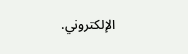الإلكتروني.